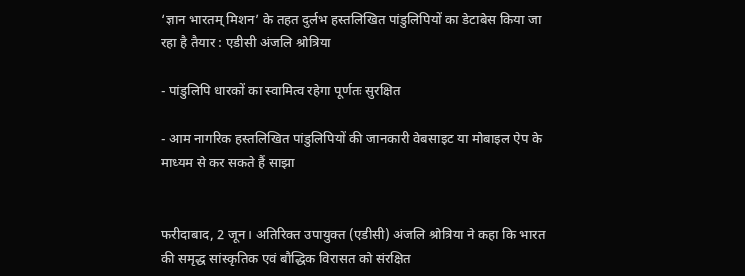‘ज्ञान भारतम् मिशन’ के तहत दुर्लभ हस्तलिखित पांडुलिपियों का डेटाबेस किया जा रहा है तैयार : एडीसी अंजलि श्रोत्रिया

- पांडुलिपि धारकों का स्वामित्व रहेगा पूर्णतः सुरक्षित

- आम नागरिक हस्तलिखित पांडुलिपियों की जानकारी वेबसाइट या मोबाइल ऐप के माध्यम से कर सकते हैं साझा


फरीदाबाद, 2 जून। अतिरिक्त उपायुक्त (एडीसी) अंजलि श्रोत्रिया ने कहा कि भारत की समृद्ध सांस्कृतिक एवं बौद्धिक विरासत को संरक्षित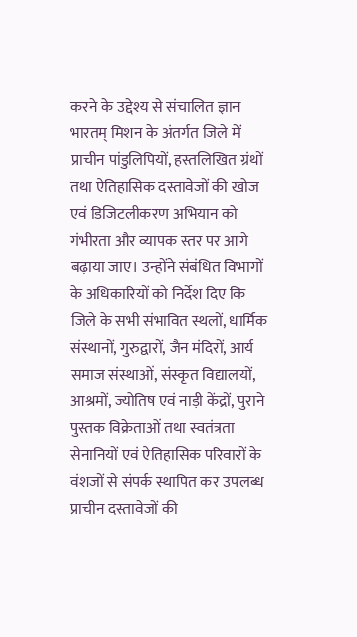करने के उद्देश्य से संचालित ज्ञान भारतम् मिशन के अंतर्गत जिले में प्राचीन पांडुलिपियों, हस्तलिखित ग्रंथों तथा ऐतिहासिक दस्तावेजों की खोज एवं डिजिटलीकरण अभियान को गंभीरता और व्यापक स्तर पर आगे बढ़ाया जाए। उन्होंने संबंधित विभागों के अधिकारियों को निर्देश दिए कि जिले के सभी संभावित स्थलों, धार्मिक संस्थानों, गुरुद्वारों, जैन मंदिरों, आर्य समाज संस्थाओं, संस्कृत विद्यालयों, आश्रमों, ज्योतिष एवं नाड़ी केंद्रों, पुराने पुस्तक विक्रेताओं तथा स्वतंत्रता सेनानियों एवं ऐतिहासिक परिवारों के वंशजों से संपर्क स्थापित कर उपलब्ध प्राचीन दस्तावेजों की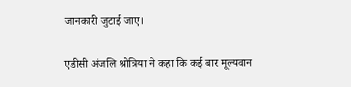जानकारी जुटाई जाए।

एडीसी अंजलि श्रोत्रिया ने कहा कि कई बार मूल्यवान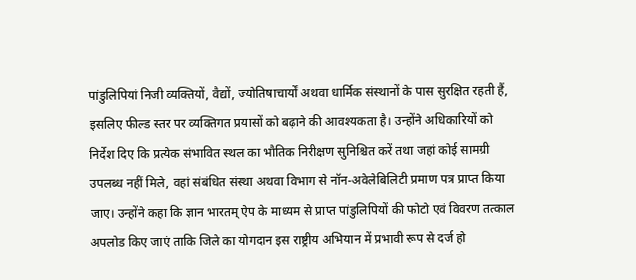पांडुलिपियां निजी व्यक्तियों, वैद्यों, ज्योतिषाचार्यों अथवा धार्मिक संस्थानों के पास सुरक्षित रहती हैं, इसलिए फील्ड स्तर पर व्यक्तिगत प्रयासों को बढ़ाने की आवश्यकता है। उन्होंने अधिकारियों को निर्देश दिए कि प्रत्येक संभावित स्थल का भौतिक निरीक्षण सुनिश्चित करें तथा जहां कोई सामग्री उपलब्ध नहीं मिले, वहां संबंधित संस्था अथवा विभाग से नॉन-अवेलेबिलिटी प्रमाण पत्र प्राप्त किया जाए। उन्होंने कहा कि ज्ञान भारतम् ऐप के माध्यम से प्राप्त पांडुलिपियों की फोटो एवं विवरण तत्काल अपलोड किए जाएं ताकि जिले का योगदान इस राष्ट्रीय अभियान में प्रभावी रूप से दर्ज हो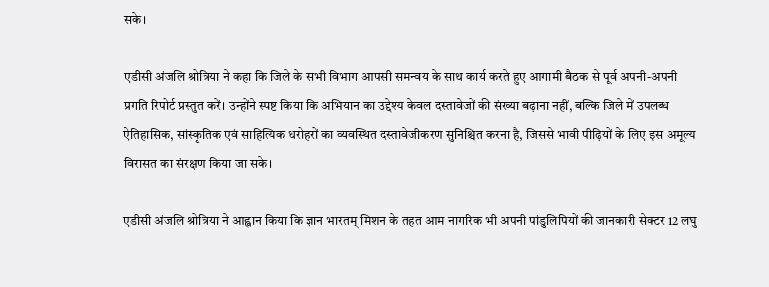सके।

एडीसी अंजलि श्रोत्रिया ने कहा कि जिले के सभी विभाग आपसी समन्वय के साथ कार्य करते हुए आगामी बैठक से पूर्व अपनी-अपनी प्रगति रिपोर्ट प्रस्तुत करें। उन्होंने स्पष्ट किया कि अभियान का उद्देश्य केवल दस्तावेजों की संख्या बढ़ाना नहीं, बल्कि जिले में उपलब्ध ऐतिहासिक, सांस्कृतिक एवं साहित्यिक धरोहरों का व्यवस्थित दस्तावेजीकरण सुनिश्चित करना है, जिससे भावी पीढ़ियों के लिए इस अमूल्य विरासत का संरक्षण किया जा सके।

एडीसी अंजलि श्रोत्रिया ने आह्वान किया कि ज्ञान भारतम् मिशन के तहत आम नागरिक भी अपनी पांडुलिपियों की जानकारी सेक्टर 12 लघु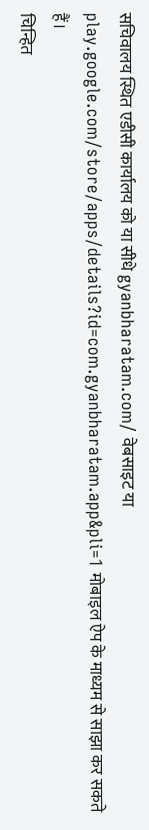सचिवालय स्थित एडीसी कार्यालय को या सीधे gyanbharatam.com/ वेबसाइट या play.google.com/store/apps/details?id=com.gyanbharatam.app&pli=1 मोबाइल ऐप के माध्यम से साझा कर सकते हैं।
चिन्हित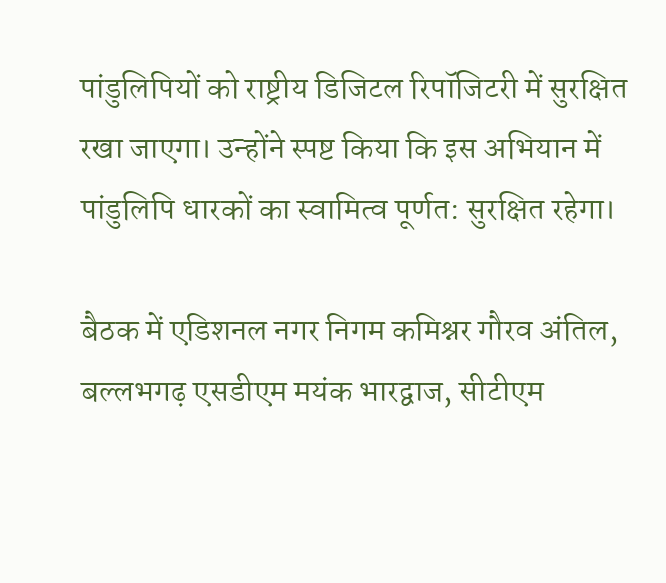पांडुलिपियों को राष्ट्रीय डिजिटल रिपॉजिटरी में सुरक्षित रखा जाएगा। उन्होंने स्पष्ट किया कि इस अभियान में पांडुलिपि धारकों का स्वामित्व पूर्णत: सुरक्षित रहेगा।

बैठक में एडिशनल नगर निगम कमिश्नर गौरव अंतिल, बल्लभगढ़ एसडीएम मयंक भारद्वाज, सीटीएम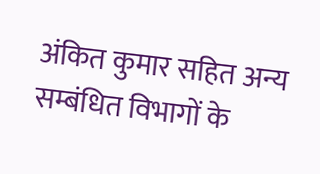अंकित कुमार सहित अन्य सम्बंधित विभागों के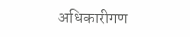अधिकारीगण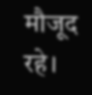मौजूद रहे।